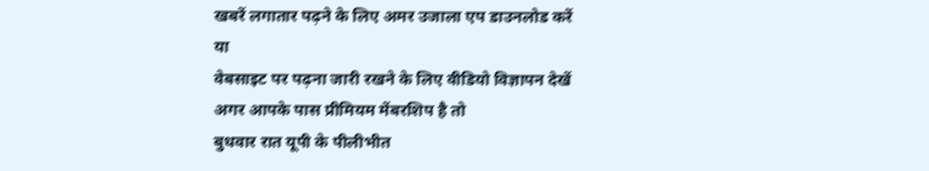खबरें लगातार पढ़ने के लिए अमर उजाला एप डाउनलोड करें
या
वेबसाइट पर पढ़ना जारी रखने के लिए वीडियो विज्ञापन देखें
अगर आपके पास प्रीमियम मेंबरशिप है तो
बुधवार रात यूपी के पीलीभीत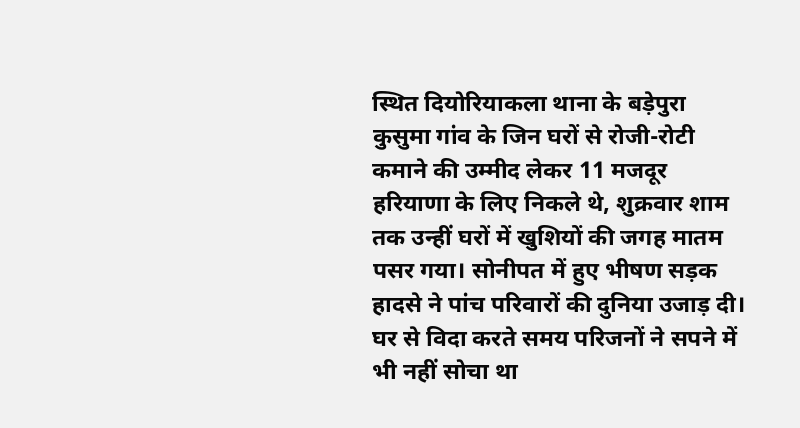स्थित दियोरियाकला थाना के बड़ेपुरा कुसुमा गांव के जिन घरों से रोजी-रोटी कमाने की उम्मीद लेकर 11 मजदूर हरियाणा के लिए निकले थे, शुक्रवार शाम तक उन्हीं घरों में खुशियों की जगह मातम पसर गया। सोनीपत में हुए भीषण सड़क हादसे ने पांच परिवारों की दुनिया उजाड़ दी। घर से विदा करते समय परिजनों ने सपने में भी नहीं सोचा था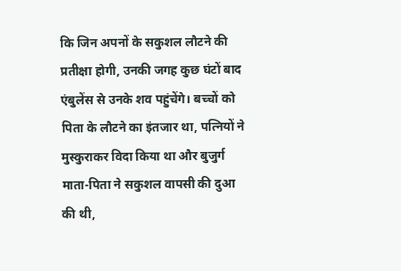कि जिन अपनों के सकुशल लौटने की प्रतीक्षा होगी, उनकी जगह कुछ घंटों बाद एंबुलेंस से उनके शव पहुंचेंगे। बच्चों को पिता के लौटने का इंतजार था, पत्नियों ने मुस्कुराकर विदा किया था और बुजुर्ग माता-पिता ने सकुशल वापसी की दुआ की थी,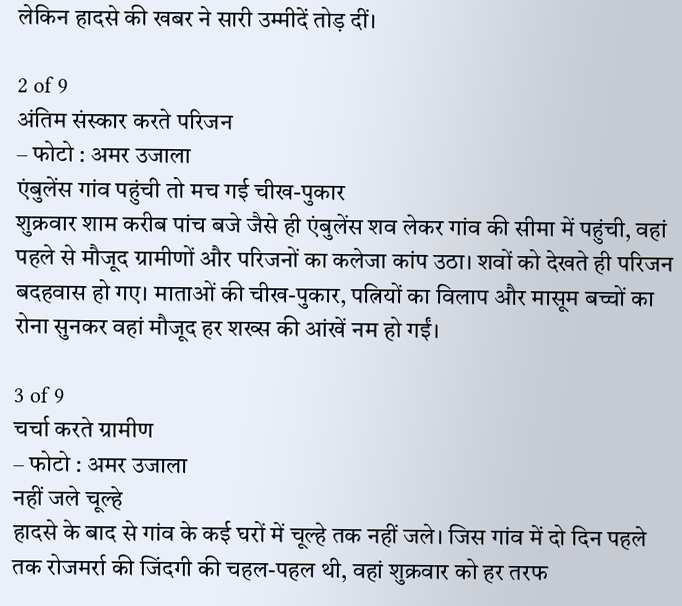लेकिन हादसे की खबर ने सारी उम्मीदें तोड़ दीं।

2 of 9
अंतिम संस्कार करते परिजन
– फोटो : अमर उजाला
एंबुलेंस गांव पहुंची तो मच गई चीख-पुकार
शुक्रवार शाम करीब पांच बजे जैसे ही एंबुलेंस शव लेकर गांव की सीमा में पहुंची, वहां पहले से मौजूद ग्रामीणों और परिजनों का कलेजा कांप उठा। शवों को देखते ही परिजन बदहवास हो गए। माताओं की चीख-पुकार, पत्नियों का विलाप और मासूम बच्चों का रोना सुनकर वहां मौजूद हर शख्स की आंखें नम हो गईं।

3 of 9
चर्चा करते ग्रामीण
– फोटो : अमर उजाला
नहीं जले चूल्हे
हादसे के बाद से गांव के कई घरों में चूल्हे तक नहीं जले। जिस गांव में दो दिन पहले तक रोजमर्रा की जिंदगी की चहल-पहल थी, वहां शुक्रवार को हर तरफ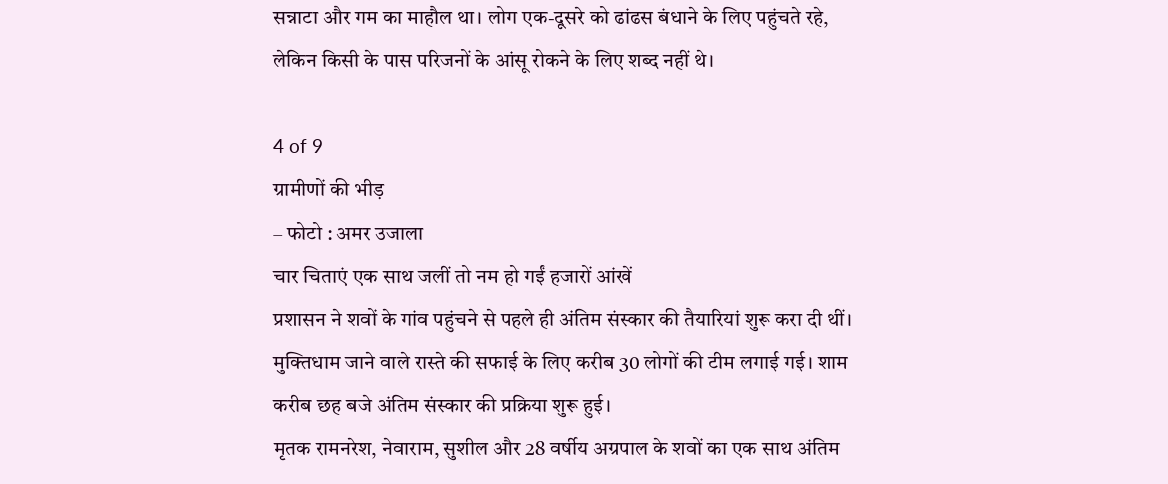सन्नाटा और गम का माहौल था। लोग एक-दूसरे को ढांढस बंधाने के लिए पहुंचते रहे, लेकिन किसी के पास परिजनों के आंसू रोकने के लिए शब्द नहीं थे।

4 of 9
ग्रामीणों की भीड़
– फोटो : अमर उजाला
चार चिताएं एक साथ जलीं तो नम हो गईं हजारों आंखें
प्रशासन ने शवों के गांव पहुंचने से पहले ही अंतिम संस्कार की तैयारियां शुरू करा दी थीं। मुक्तिधाम जाने वाले रास्ते की सफाई के लिए करीब 30 लोगों की टीम लगाई गई। शाम करीब छह बजे अंतिम संस्कार की प्रक्रिया शुरू हुई।
मृतक रामनरेश, नेवाराम, सुशील और 28 वर्षीय अग्रपाल के शवों का एक साथ अंतिम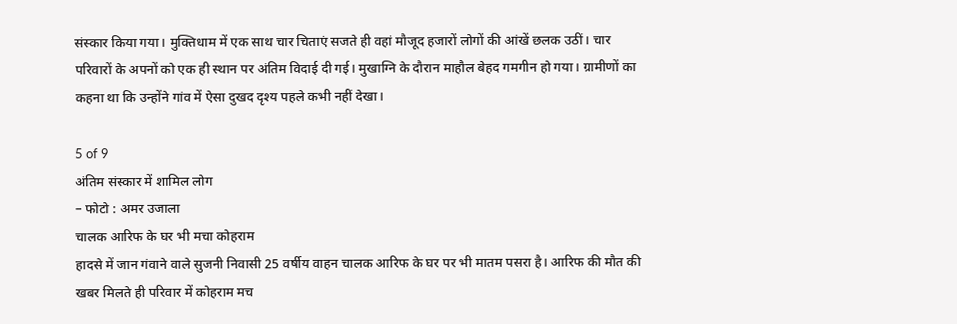संस्कार किया गया। मुक्तिधाम में एक साथ चार चिताएं सजते ही वहां मौजूद हजारों लोगों की आंखें छलक उठीं। चार परिवारों के अपनों को एक ही स्थान पर अंतिम विदाई दी गई। मुखाग्नि के दौरान माहौल बेहद गमगीन हो गया। ग्रामीणों का कहना था कि उन्होंने गांव में ऐसा दुखद दृश्य पहले कभी नहीं देखा।

5 of 9
अंतिम संस्कार में शामिल लोग
– फोटो : अमर उजाला
चालक आरिफ के घर भी मचा कोहराम
हादसे में जान गंवाने वाले सुजनी निवासी 25 वर्षीय वाहन चालक आरिफ के घर पर भी मातम पसरा है। आरिफ की मौत की खबर मिलते ही परिवार में कोहराम मच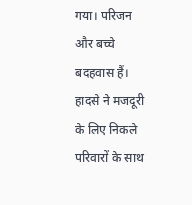गया। परिजन और बच्चे बदहवास हैं। हादसे ने मजदूरी के लिए निकले परिवारों के साथ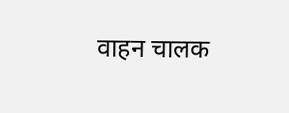वाहन चालक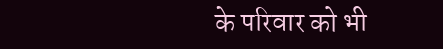के परिवार को भी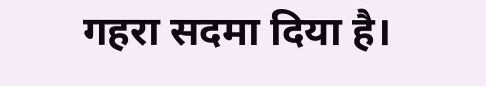गहरा सदमा दिया है।